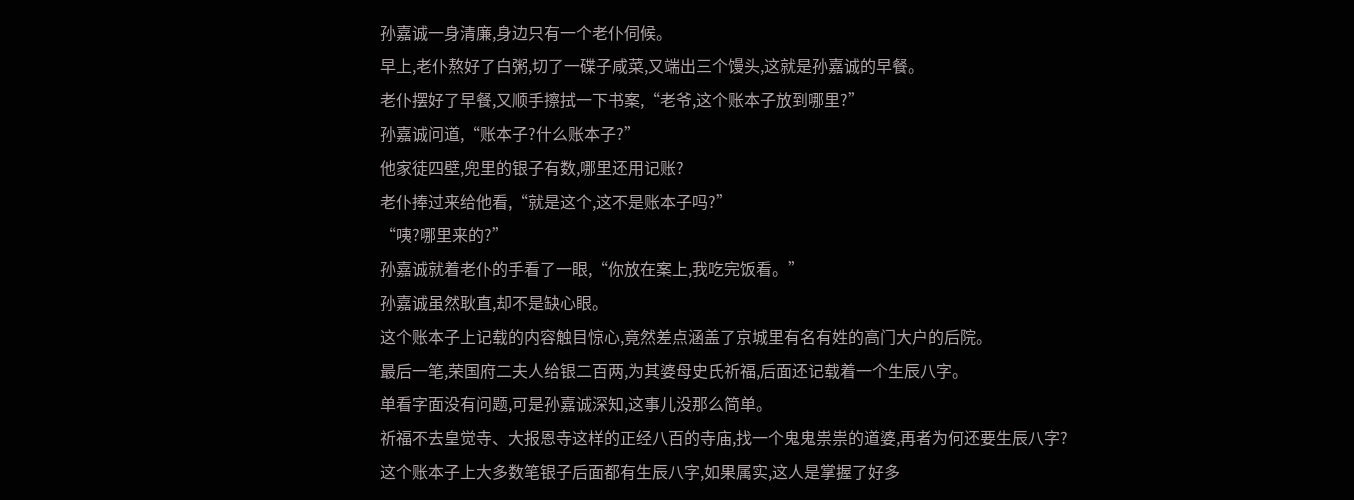孙嘉诚一身清廉,身边只有一个老仆伺候。
早上,老仆熬好了白粥,切了一碟子咸菜,又端出三个馒头,这就是孙嘉诚的早餐。
老仆摆好了早餐,又顺手擦拭一下书案,“老爷,这个账本子放到哪里?”
孙嘉诚问道,“账本子?什么账本子?”
他家徒四壁,兜里的银子有数,哪里还用记账?
老仆捧过来给他看,“就是这个,这不是账本子吗?”
“咦?哪里来的?”
孙嘉诚就着老仆的手看了一眼,“你放在案上,我吃完饭看。”
孙嘉诚虽然耿直,却不是缺心眼。
这个账本子上记载的内容触目惊心,竟然差点涵盖了京城里有名有姓的高门大户的后院。
最后一笔,荣国府二夫人给银二百两,为其婆母史氏祈福,后面还记载着一个生辰八字。
单看字面没有问题,可是孙嘉诚深知,这事儿没那么简单。
祈福不去皇觉寺、大报恩寺这样的正经八百的寺庙,找一个鬼鬼祟祟的道婆,再者为何还要生辰八字?
这个账本子上大多数笔银子后面都有生辰八字,如果属实,这人是掌握了好多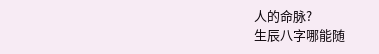人的命脉?
生辰八字哪能随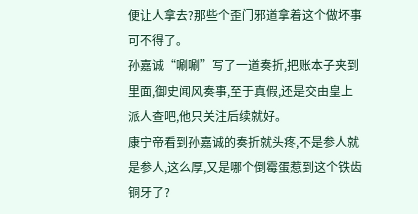便让人拿去?那些个歪门邪道拿着这个做坏事可不得了。
孙嘉诚“唰唰”写了一道奏折,把账本子夹到里面,御史闻风奏事,至于真假,还是交由皇上派人查吧,他只关注后续就好。
康宁帝看到孙嘉诚的奏折就头疼,不是参人就是参人,这么厚,又是哪个倒霉蛋惹到这个铁齿铜牙了?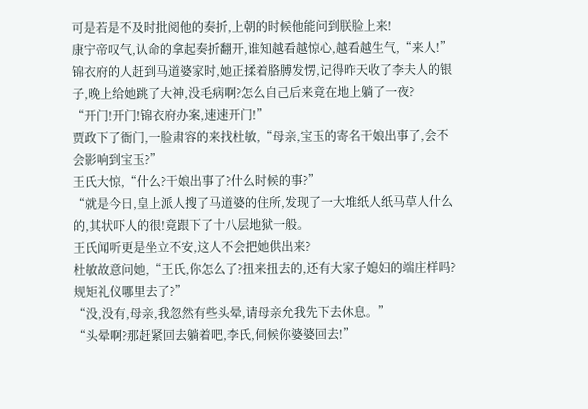可是若是不及时批阅他的奏折,上朝的时候他能问到朕脸上来!
康宁帝叹气,认命的拿起奏折翻开,谁知越看越惊心,越看越生气,“来人!”
锦衣府的人赶到马道婆家时,她正揉着胳膊发愣,记得昨天收了李夫人的银子,晚上给她跳了大神,没毛病啊?怎么自己后来竟在地上躺了一夜?
“开门!开门!锦衣府办案,速速开门!”
贾政下了衙门,一脸肃容的来找杜敏,“母亲,宝玉的寄名干娘出事了,会不会影响到宝玉?”
王氏大惊,“什么?干娘出事了?什么时候的事?”
“就是今日,皇上派人搜了马道婆的住所,发现了一大堆纸人纸马草人什么的,其状吓人的很!竟跟下了十八层地狱一般。
王氏闻听更是坐立不安,这人不会把她供出来?
杜敏故意问她,“王氏,你怎么了?扭来扭去的,还有大家子媳妇的端庄样吗?规矩礼仪哪里去了?”
“没,没有,母亲,我忽然有些头晕,请母亲允我先下去休息。”
“头晕啊?那赶紧回去躺着吧,李氏,伺候你婆婆回去!”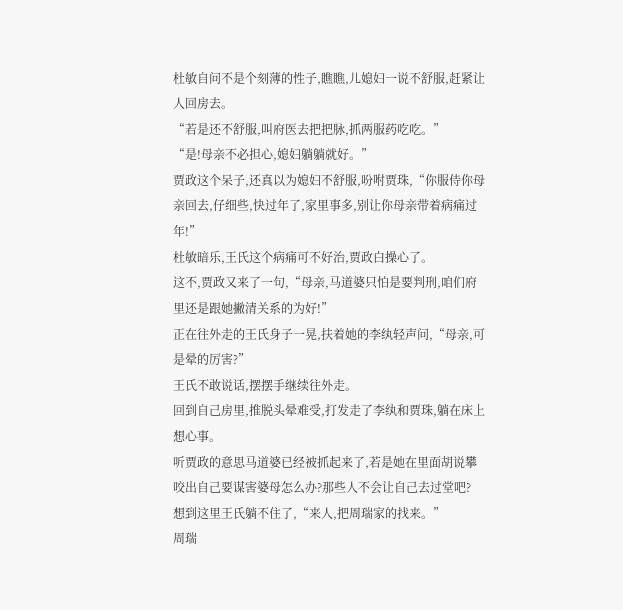杜敏自问不是个刻薄的性子,瞧瞧,儿媳妇一说不舒服,赶紧让人回房去。
“若是还不舒服,叫府医去把把脉,抓两服药吃吃。”
“是!母亲不必担心,媳妇躺躺就好。”
贾政这个呆子,还真以为媳妇不舒服,吩咐贾珠,“你服侍你母亲回去,仔细些,快过年了,家里事多,别让你母亲带着病痛过年!”
杜敏暗乐,王氏这个病痛可不好治,贾政白操心了。
这不,贾政又来了一句,“母亲,马道婆只怕是要判刑,咱们府里还是跟她撇清关系的为好!”
正在往外走的王氏身子一晃,扶着她的李纨轻声问,“母亲,可是晕的厉害?”
王氏不敢说话,摆摆手继续往外走。
回到自己房里,推脱头晕难受,打发走了李纨和贾珠,躺在床上想心事。
听贾政的意思马道婆已经被抓起来了,若是她在里面胡说攀咬出自己要谋害婆母怎么办?那些人不会让自己去过堂吧?
想到这里王氏躺不住了,“来人,把周瑞家的找来。”
周瑞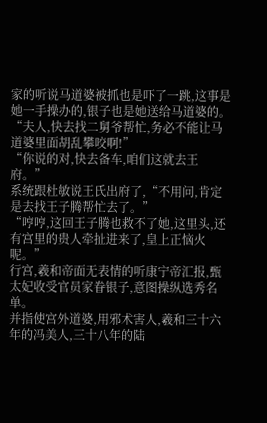家的听说马道婆被抓也是吓了一跳,这事是她一手操办的,银子也是她送给马道婆的。
“夫人,快去找二舅爷帮忙,务必不能让马道婆里面胡乱攀咬啊!”
“你说的对,快去备车,咱们这就去王府。”
系统跟杜敏说王氏出府了,“不用问,肯定是去找王子腾帮忙去了。”
“哼哼,这回王子腾也救不了她,这里头,还有宫里的贵人牵扯进来了,皇上正恼火呢。”
行宫,羲和帝面无表情的听康宁帝汇报,甄太妃收受官员家眷银子,意图操纵选秀名单。
并指使宫外道婆,用邪术害人,羲和三十六年的冯美人,三十八年的陆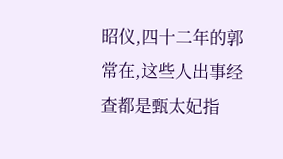昭仪,四十二年的郭常在,这些人出事经查都是甄太妃指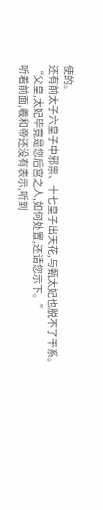使的。
还有前太子六皇子中邪祟、十七皇子出天花,与甄太妃也脱不了干系。
“父皇,太妃毕竟是您后宫之人,如何处置,还请您示下。”
听着前面,羲和帝还没有表示,听到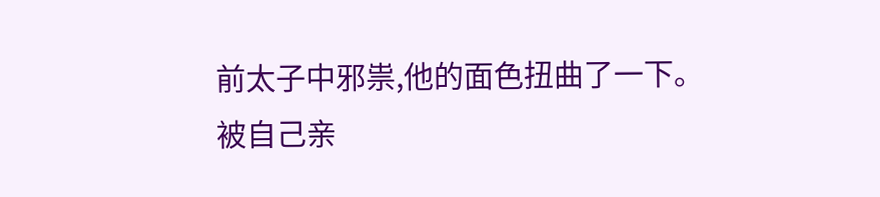前太子中邪祟,他的面色扭曲了一下。
被自己亲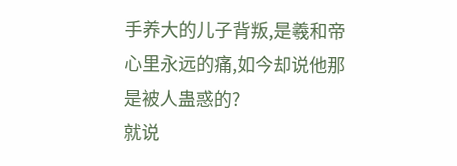手养大的儿子背叛,是羲和帝心里永远的痛,如今却说他那是被人蛊惑的?
就说